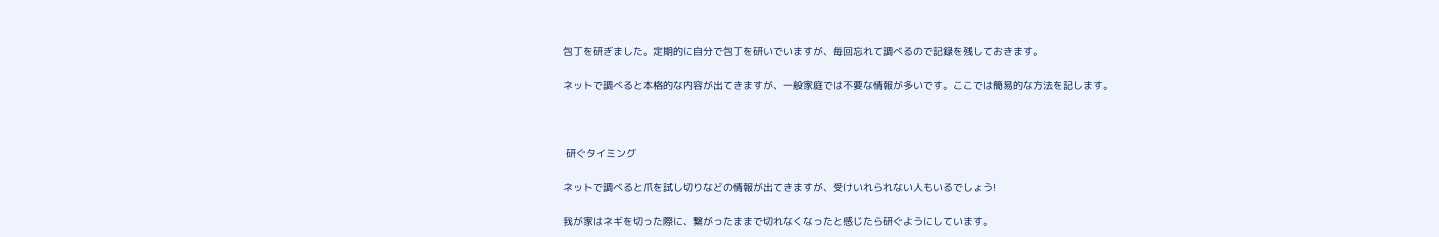包丁を研ぎました。定期的に自分で包丁を研いでいますが、毎回忘れて調べるので記録を残しておきます。

ネットで調べると本格的な内容が出てきますが、一般家庭では不要な情報が多いです。ここでは簡易的な方法を記します。



 研ぐタイミング

ネットで調べると爪を試し切りなどの情報が出てきますが、受けいれられない人もいるでしょう!

我が家はネギを切った際に、繋がったままで切れなくなったと感じたら研ぐようにしています。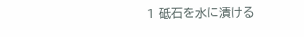1 砥石を水に漬ける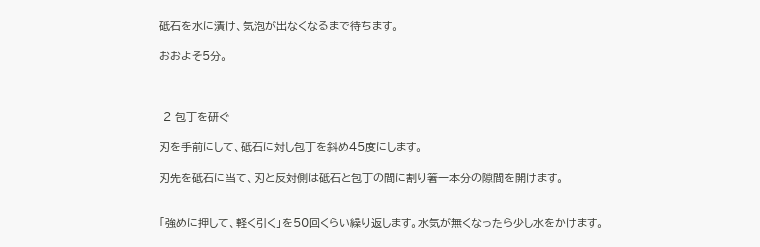砥石を水に漬け、気泡が出なくなるまで待ちます。

おおよそ5分。



 2 包丁を研ぐ

刃を手前にして、砥石に対し包丁を斜め45度にします。

刃先を砥石に当て、刃と反対側は砥石と包丁の間に割り箸一本分の隙間を開けます。


「強めに押して、軽く引く」を50回くらい繰り返します。水気が無くなったら少し水をかけます。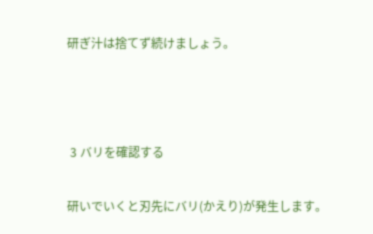研ぎ汁は捨てず続けましょう。





 3 バリを確認する


研いでいくと刃先にバリ(かえり)が発生します。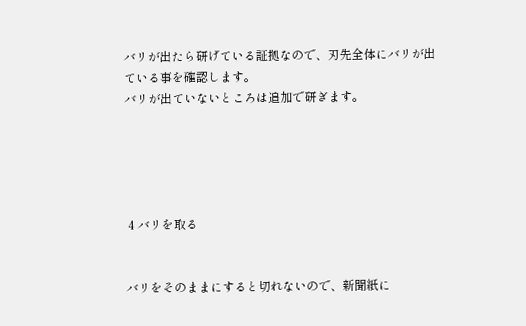バリが出たら研げている証拠なので、刃先全体にバリが出ている事を確認します。
バリが出ていないところは追加で研ぎます。





 4 バリを取る


バリをそのままにすると切れないので、新聞紙に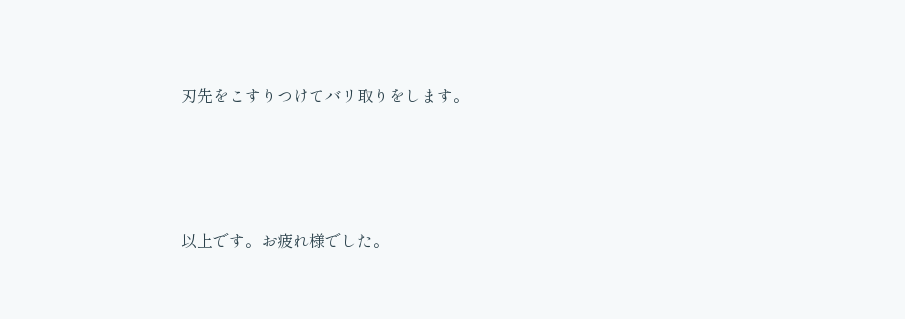刃先をこすりつけてバリ取りをします。




以上です。お疲れ様でした。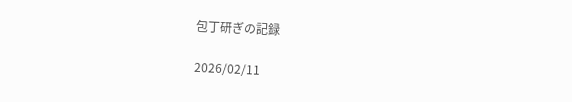包丁研ぎの記録

2026/02/11